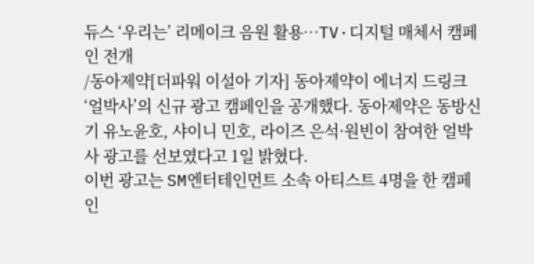듀스 ‘우리는’ 리메이크 음원 활용…TV·디지털 매체서 캠페인 전개
/동아제약[더파워 이설아 기자] 동아제약이 에너지 드링크 ‘얼박사’의 신규 광고 캠페인을 공개했다. 동아제약은 동방신기 유노윤호, 샤이니 민호, 라이즈 은석·원빈이 참여한 얼박사 광고를 선보였다고 1일 밝혔다.
이번 광고는 SM엔터테인먼트 소속 아티스트 4명을 한 캠페인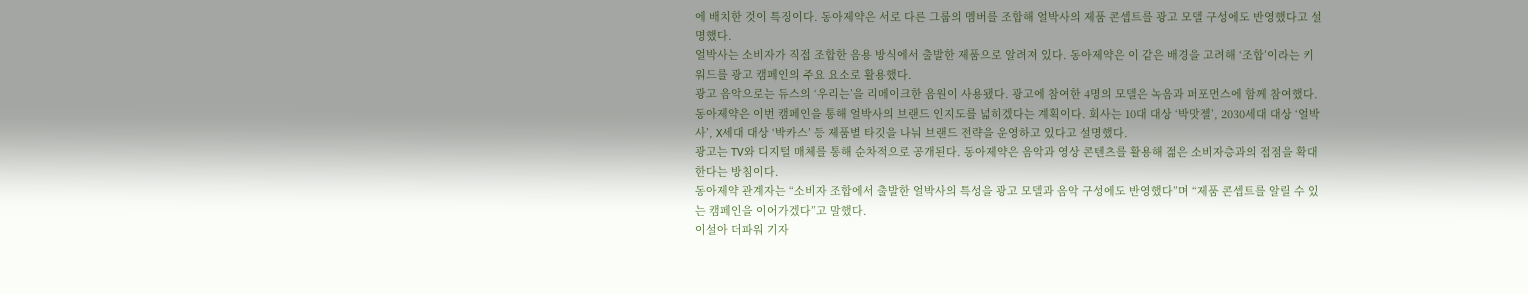에 배치한 것이 특징이다. 동아제약은 서로 다른 그룹의 멤버를 조합해 얼박사의 제품 콘셉트를 광고 모델 구성에도 반영했다고 설명했다.
얼박사는 소비자가 직접 조합한 음용 방식에서 출발한 제품으로 알려져 있다. 동아제약은 이 같은 배경을 고려해 ‘조합’이라는 키워드를 광고 캠페인의 주요 요소로 활용했다.
광고 음악으로는 듀스의 ‘우리는’을 리메이크한 음원이 사용됐다. 광고에 참여한 4명의 모델은 녹음과 퍼포먼스에 함께 참여했다.
동아제약은 이번 캠페인을 통해 얼박사의 브랜드 인지도를 넓히겠다는 계획이다. 회사는 10대 대상 ‘박맛젤’, 2030세대 대상 ‘얼박사’, X세대 대상 ‘박카스’ 등 제품별 타깃을 나눠 브랜드 전략을 운영하고 있다고 설명했다.
광고는 TV와 디지털 매체를 통해 순차적으로 공개된다. 동아제약은 음악과 영상 콘텐츠를 활용해 젊은 소비자층과의 접점을 확대한다는 방침이다.
동아제약 관계자는 “소비자 조합에서 출발한 얼박사의 특성을 광고 모델과 음악 구성에도 반영했다”며 “제품 콘셉트를 알릴 수 있는 캠페인을 이어가겠다”고 말했다.
이설아 더파워 기자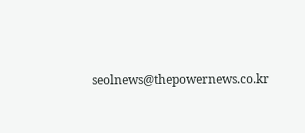seolnews@thepowernews.co.kr